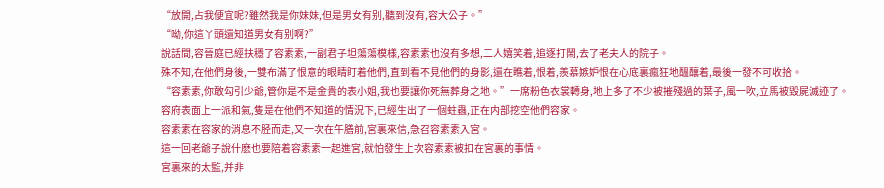“放開,占我便宜呢?雖然我是你妹妹,但是男女有别,聽到沒有,容大公子。”
“呦,你這丫頭還知道男女有别啊?”
說話間,容晉庭已經扶穩了容素素,一副君子坦蕩蕩模樣,容素素也沒有多想,二人嬉笑着,追逐打鬧,去了老夫人的院子。
殊不知,在他們身後,一雙布滿了恨意的眼睛盯着他們,直到看不見他們的身影,還在瞧着,恨着,羨慕嫉妒恨在心底裏瘋狂地醞釀着,最後一發不可收拾。
“容素素,你敢勾引少爺,管你是不是金貴的表小姐,我也要讓你死無葬身之地。”一席粉色衣裳轉身,地上多了不少被摧殘過的葉子,風一吹,立馬被毀屍滅迹了。
容府表面上一派和氣,隻是在他們不知道的情況下,已經生出了一個蛀蟲,正在内部挖空他們容家。
容素素在容家的消息不胫而走,又一次在午膳前,宮裏來信,急召容素素入宮。
這一回老爺子說什麽也要陪着容素素一起進宮,就怕發生上次容素素被扣在宮裏的事情。
宮裏來的太監,并非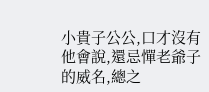小貴子公公,口才沒有他會說,還忌憚老爺子的威名,總之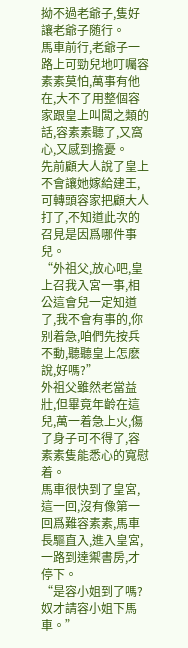拗不過老爺子,隻好讓老爺子随行。
馬車前行,老爺子一路上可勁兒地叮囑容素素莫怕,萬事有他在,大不了用整個容家跟皇上叫闆之類的話,容素素聽了,又窩心,又感到擔憂。
先前顧大人說了皇上不會讓她嫁給建王,可轉頭容家把顧大人打了,不知道此次的召見是因爲哪件事兒。
“外祖父,放心吧,皇上召我入宮一事,相公這會兒一定知道了,我不會有事的,你别着急,咱們先按兵不動,聽聽皇上怎麽說,好嗎?”
外祖父雖然老當益壯,但畢竟年齡在這兒,萬一着急上火,傷了身子可不得了,容素素隻能悉心的寬慰着。
馬車很快到了皇宮,這一回,沒有像第一回爲難容素素,馬車長驅直入,進入皇宮,一路到達禦書房,才停下。
“是容小姐到了嗎?奴才請容小姐下馬車。”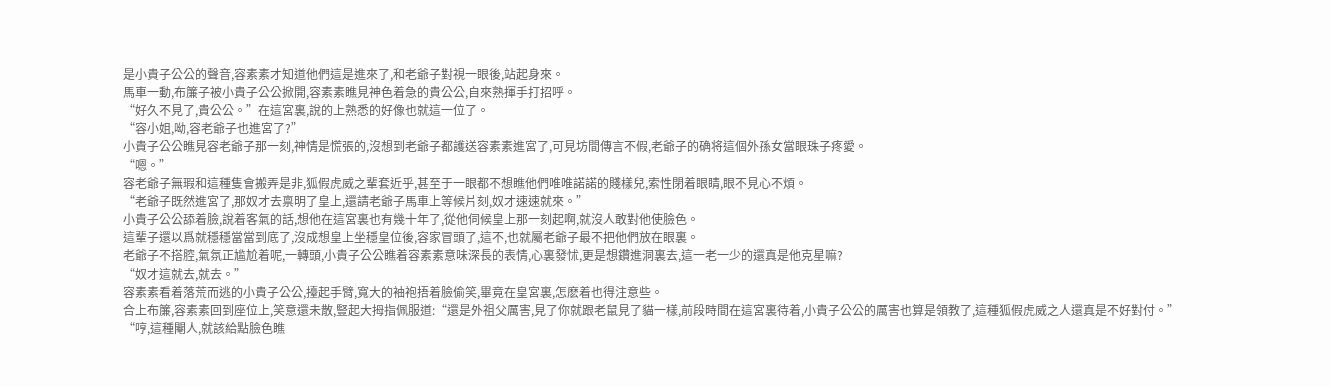是小貴子公公的聲音,容素素才知道他們這是進來了,和老爺子對視一眼後,站起身來。
馬車一動,布簾子被小貴子公公掀開,容素素瞧見神色着急的貴公公,自來熟揮手打招呼。
“好久不見了,貴公公。”在這宮裏,說的上熟悉的好像也就這一位了。
“容小姐,呦,容老爺子也進宮了?”
小貴子公公瞧見容老爺子那一刻,神情是慌張的,沒想到老爺子都護送容素素進宮了,可見坊間傳言不假,老爺子的确将這個外孫女當眼珠子疼愛。
“嗯。”
容老爺子無瑕和這種隻會搬弄是非,狐假虎威之輩套近乎,甚至于一眼都不想瞧他們唯唯諾諾的賤樣兒,索性閉着眼睛,眼不見心不煩。
“老爺子既然進宮了,那奴才去禀明了皇上,還請老爺子馬車上等候片刻,奴才速速就來。”
小貴子公公舔着臉,說着客氣的話,想他在這宮裏也有幾十年了,從他伺候皇上那一刻起啊,就沒人敢對他使臉色。
這輩子還以爲就穩穩當當到底了,沒成想皇上坐穩皇位後,容家冒頭了,這不,也就屬老爺子最不把他們放在眼裏。
老爺子不搭腔,氣氛正尴尬着呢,一轉頭,小貴子公公瞧着容素素意味深長的表情,心裏發怵,更是想鑽進洞裏去,這一老一少的還真是他克星嘛?
“奴才這就去,就去。”
容素素看着落荒而逃的小貴子公公,擡起手臂,寬大的袖袍捂着臉偷笑,畢竟在皇宮裏,怎麽着也得注意些。
合上布簾,容素素回到座位上,笑意還未散,豎起大拇指佩服道:“還是外祖父厲害,見了你就跟老鼠見了貓一樣,前段時間在這宮裏待着,小貴子公公的厲害也算是領教了,這種狐假虎威之人還真是不好對付。”
“哼,這種閹人,就該給點臉色瞧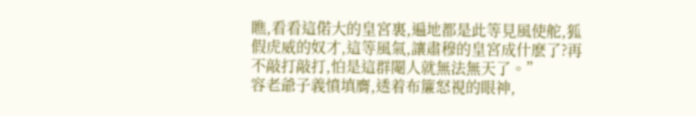瞧,看看這偌大的皇宮裏,遍地都是此等見風使舵,狐假虎威的奴才,這等風氣,讓肅穆的皇宮成什麽了?再不敲打敲打,怕是這群閹人就無法無天了。”
容老爺子義憤填膺,透着布簾怒視的眼神,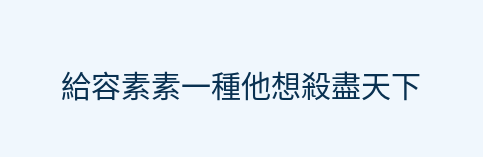給容素素一種他想殺盡天下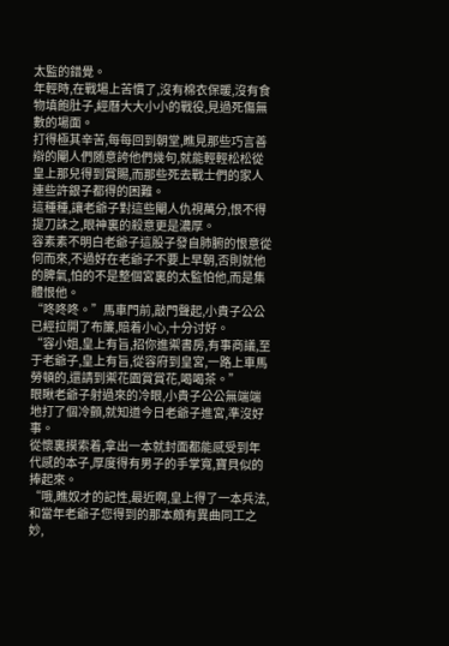太監的錯覺。
年輕時,在戰場上苦慣了,沒有棉衣保暖,沒有食物填飽肚子,經曆大大小小的戰役,見過死傷無數的場面。
打得極其辛苦,每每回到朝堂,瞧見那些巧言善辯的閹人們随意誇他們幾句,就能輕輕松松從皇上那兒得到賞賜,而那些死去戰士們的家人連些許銀子都得的困難。
這種種,讓老爺子對這些閹人仇視萬分,恨不得提刀誅之,眼神裏的殺意更是濃厚。
容素素不明白老爺子這股子發自肺腑的恨意從何而來,不過好在老爺子不要上早朝,否則就他的脾氣,怕的不是整個宮裏的太監怕他,而是集體恨他。
“咚咚咚。”馬車門前,敲門聲起,小貴子公公已經拉開了布簾,賠着小心,十分讨好。
“容小姐,皇上有旨,招你進禦書房,有事商議,至于老爺子,皇上有旨,從容府到皇宮,一路上車馬勞頓的,還請到禦花園賞賞花,喝喝茶。”
眼瞅老爺子射過來的冷眼,小貴子公公無端端地打了個冷顫,就知道今日老爺子進宮,準沒好事。
從懷裏摸索着,拿出一本就封面都能感受到年代感的本子,厚度得有男子的手掌寬,寶貝似的捧起來。
“哦,瞧奴才的記性,最近啊,皇上得了一本兵法,和當年老爺子您得到的那本頗有異曲同工之妙,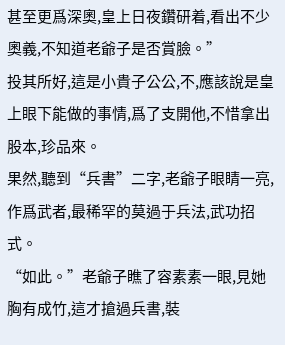甚至更爲深奧,皇上日夜鑽研着,看出不少奧義,不知道老爺子是否賞臉。”
投其所好,這是小貴子公公,不,應該說是皇上眼下能做的事情,爲了支開他,不惜拿出股本,珍品來。
果然,聽到“兵書”二字,老爺子眼睛一亮,作爲武者,最稀罕的莫過于兵法,武功招式。
“如此。”老爺子瞧了容素素一眼,見她胸有成竹,這才搶過兵書,裝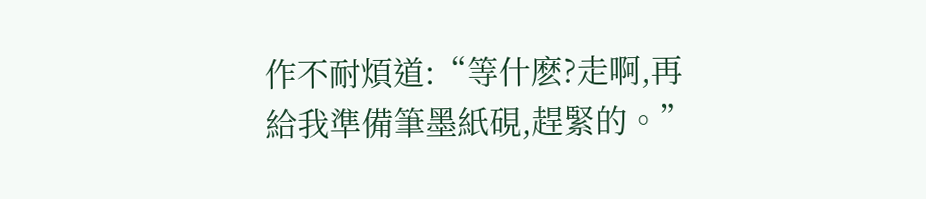作不耐煩道:“等什麽?走啊,再給我準備筆墨紙硯,趕緊的。”